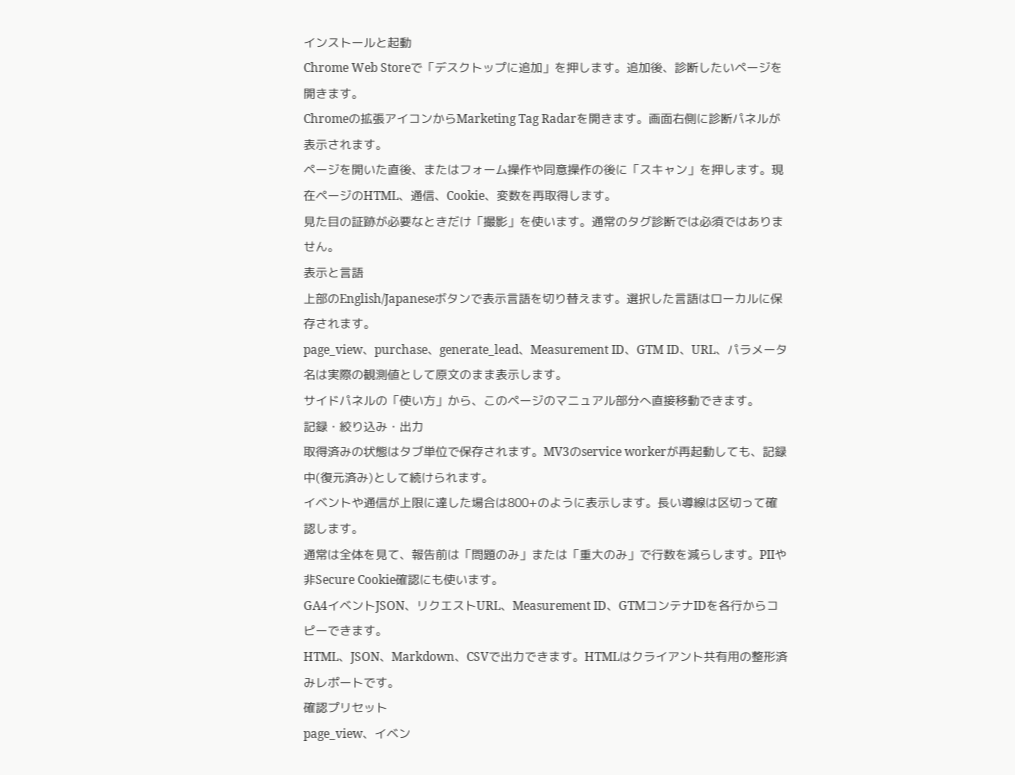インストールと起動
Chrome Web Storeで「デスクトップに追加」を押します。追加後、診断したいページを開きます。
Chromeの拡張アイコンからMarketing Tag Radarを開きます。画面右側に診断パネルが表示されます。
ページを開いた直後、またはフォーム操作や同意操作の後に「スキャン」を押します。現在ページのHTML、通信、Cookie、変数を再取得します。
見た目の証跡が必要なときだけ「撮影」を使います。通常のタグ診断では必須ではありません。
表示と言語
上部のEnglish/Japaneseボタンで表示言語を切り替えます。選択した言語はローカルに保存されます。
page_view、purchase、generate_lead、Measurement ID、GTM ID、URL、パラメータ名は実際の観測値として原文のまま表示します。
サイドパネルの「使い方」から、このページのマニュアル部分へ直接移動できます。
記録・絞り込み・出力
取得済みの状態はタブ単位で保存されます。MV3のservice workerが再起動しても、記録中(復元済み)として続けられます。
イベントや通信が上限に達した場合は800+のように表示します。長い導線は区切って確認します。
通常は全体を見て、報告前は「問題のみ」または「重大のみ」で行数を減らします。PIIや非Secure Cookie確認にも使います。
GA4イベントJSON、リクエストURL、Measurement ID、GTMコンテナIDを各行からコピーできます。
HTML、JSON、Markdown、CSVで出力できます。HTMLはクライアント共有用の整形済みレポートです。
確認プリセット
page_view、イベン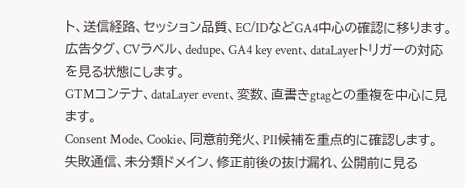ト、送信経路、セッション品質、EC/IDなどGA4中心の確認に移ります。
広告タグ、CVラベル、dedupe、GA4 key event、dataLayerトリガーの対応を見る状態にします。
GTMコンテナ、dataLayer event、変数、直書きgtagとの重複を中心に見ます。
Consent Mode、Cookie、同意前発火、PII候補を重点的に確認します。
失敗通信、未分類ドメイン、修正前後の抜け漏れ、公開前に見る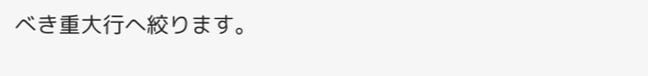べき重大行へ絞ります。